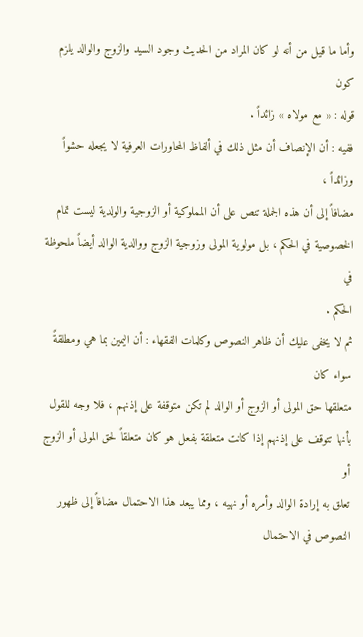وأما ما قيل من أنه لو كان المراد من الحديث وجود السيد والزوج والوالد يلزم كون
قوله : « مع مولاه » زائداً .
ففيه : أن الإنصاف أن مثل ذلك في ألفاظ المحاورات العرفية لا يجعله حشواً وزائداً ،
مضافاً إلى أن هذه الجملة تنص على أن المملوكية أو الزوجية والولدية ليست تمام
الخصوصية في الحكم ، بل مولوية المولى وزوجية الزوج ووالدية الوالد أيضاً ملحوظة في
الحكم .
ثم لا يخفى عليك أن ظاهر النصوص وكلمات الفقهاء : أن اليمين بما هي ومطلقةً سواء كان
متعلقها حق المولى أو الزوج أو الوالد لم تكن متوقفة على إذنهم ، فلا وجه للقول
بأنها تتوقف على إذنهم إذا كانت متعلقة بفعل هو كان متعلقاً لحق المولى أو الزوج أو
تعلق به إرادة الوالد وأمره أو نهيه ، ومما يبعد هذا الاحتمال مضافاً إلى ظهور
النصوص في الاحتمال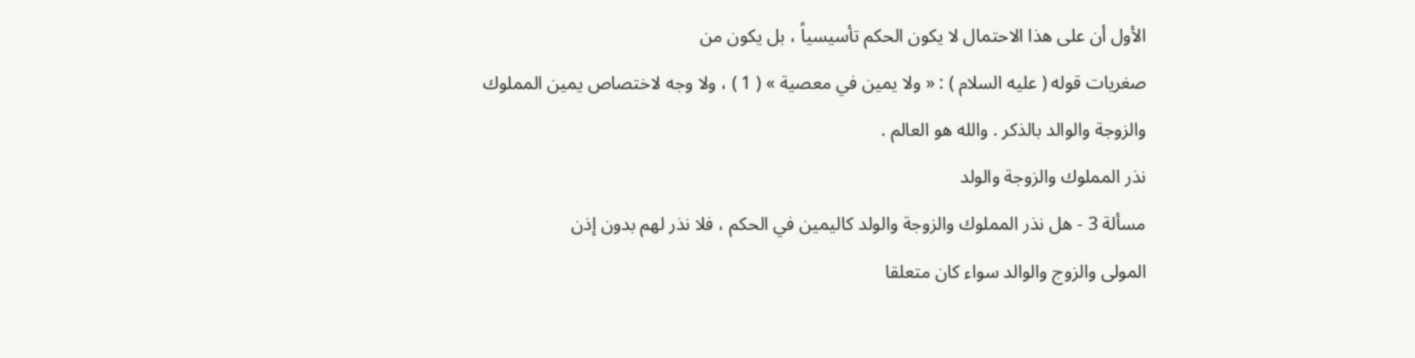الأول أن على هذا الاحتمال لا يكون الحكم تأسيسياً ، بل يكون من
صغريات قوله ( عليه السلام ) : « ولا يمين في معصية » ( 1 ) ، ولا وجه لاختصاص يمين المملوك
والزوجة والوالد بالذكر . والله هو العالم .
نذر المملوك والزوجة والولد
مسألة 3 - هل نذر المملوك والزوجة والولد كاليمين في الحكم ، فلا نذر لهم بدون إذن
المولى والزوج والوالد سواء كان متعلقا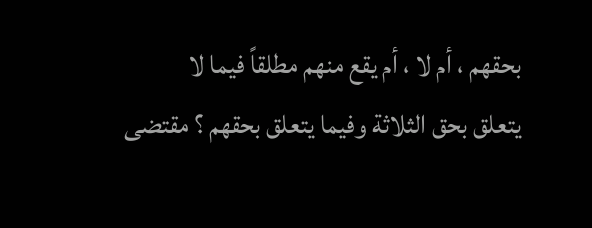بحقهم ، أم لا ، أم يقع منهم مطلقاً فيما لا
يتعلق بحق الثلاثة وفيما يتعلق بحقهم ؟ مقتضى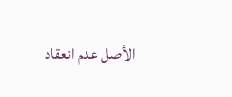الأصل عدم انعقاد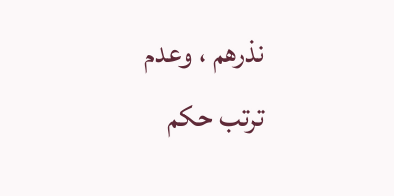نذرهم ، وعدم ترتب حكم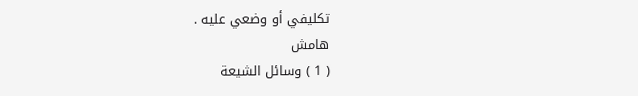تكليفي أو وضعي عليه .
هامش
( 1 ) وسائل الشيعة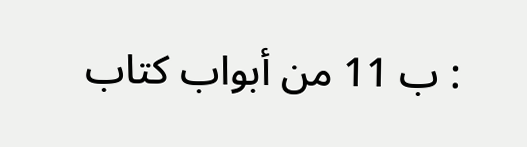: ب 11 من أبواب كتاب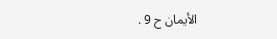الأيمان ح 9 .